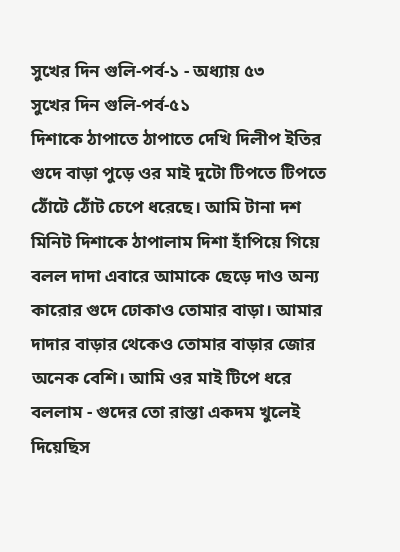সুখের দিন গুলি-পর্ব-১ - অধ্যায় ৫৩
সুখের দিন গুলি-পর্ব-৫১
দিশাকে ঠাপাতে ঠাপাতে দেখি দিলীপ ইতির গুদে বাড়া পুড়ে ওর মাই দুটো টিপতে টিপতে ঠোঁটে ঠোঁট চেপে ধরেছে। আমি টানা দশ মিনিট দিশাকে ঠাপালাম দিশা হাঁপিয়ে গিয়ে বলল দাদা এবারে আমাকে ছেড়ে দাও অন্য কারোর গুদে ঢোকাও তোমার বাড়া। আমার দাদার বাড়ার থেকেও তোমার বাড়ার জোর অনেক বেশি। আমি ওর মাই টিপে ধরে বললাম - গুদের তো রাস্তা একদম খুলেই দিয়েছিস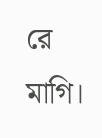রে মাগি।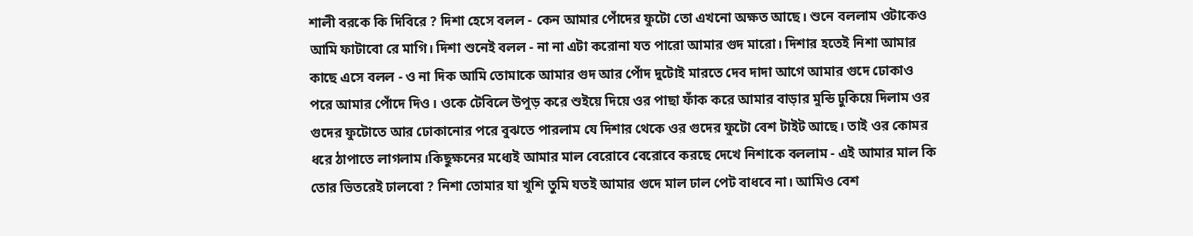শালী বরকে কি দিবিরে ? দিশা হেসে বলল - কেন আমার পোঁদের ফুটো তো এখনো অক্ষত আছে। শুনে বললাম ওটাকেও আমি ফাটাবো রে মাগি। দিশা শুনেই বলল - না না এটা করোনা যত পারো আমার গুদ মারো। দিশার হতেই নিশা আমার কাছে এসে বলল - ও না দিক আমি তোমাকে আমার গুদ আর পোঁদ দুটোই মারতে দেব দাদা আগে আমার গুদে ঢোকাও পরে আমার পোঁদে দিও। ওকে টেবিলে উপুড় করে শুইয়ে দিয়ে ওর পাছা ফাঁক করে আমার বাড়ার মুন্ডি ঢুকিয়ে দিলাম ওর গুদের ফুটোতে আর ঢোকানোর পরে বুঝতে পারলাম যে দিশার থেকে ওর গুদের ফুটো বেশ টাইট আছে। তাই ওর কোমর ধরে ঠাপাতে লাগলাম।কিছুক্ষনের মধ্যেই আমার মাল বেরোবে বেরোবে করছে দেখে নিশাকে বললাম - এই আমার মাল কি তোর ভিতরেই ঢালবো ? নিশা তোমার যা খুশি তুমি যতই আমার গুদে মাল ঢাল পেট বাধবে না। আমিও বেশ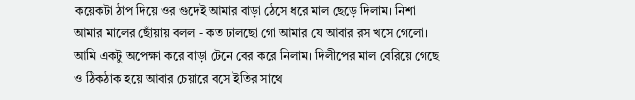কয়েকটা ঠাপ দিয়ে ওর গুদেই আমার বাড়া ঠেসে ধরে মাল ছেড়ে দিলাম। নিশা আমার মালের ছোঁয়ায় বলল - কত ঢালছো গো আমার যে আবার রস খসে গেলো। আমি একটু অপেক্ষা করে বাড়া টেনে বের করে নিলাম। দিলীপের মাল বেরিয়ে গেছে ও ঠিকঠাক হয়ে আবার চেয়ারে বসে ইতির সাথে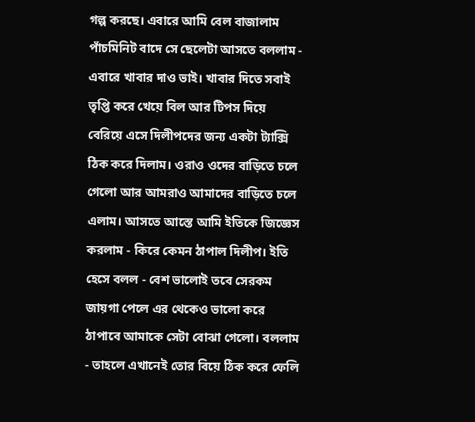গল্প করছে। এবারে আমি বেল বাজালাম পাঁচমিনিট বাদে সে ছেলেটা আসতে বললাম - এবারে খাবার দাও ভাই। খাবার দিতে সবাই তৃপ্তি করে খেয়ে বিল আর টিপস দিয়ে বেরিয়ে এসে দিলীপদের জন্য একটা ট্যাক্সি ঠিক করে দিলাম। ওরাও ওদের বাড়িতে চলে গেলো আর আমরাও আমাদের বাড়িতে চলে এলাম। আসতে আস্তে আমি ইতিকে জিজ্ঞেস করলাম - কিরে কেমন ঠাপাল দিলীপ। ইতি হেসে বলল - বেশ ভালোই তবে সেরকম জায়গা পেলে এর থেকেও ভালো করে ঠাপাবে আমাকে সেটা বোঝা গেলো। বললাম - তাহলে এখানেই তোর বিয়ে ঠিক করে ফেলি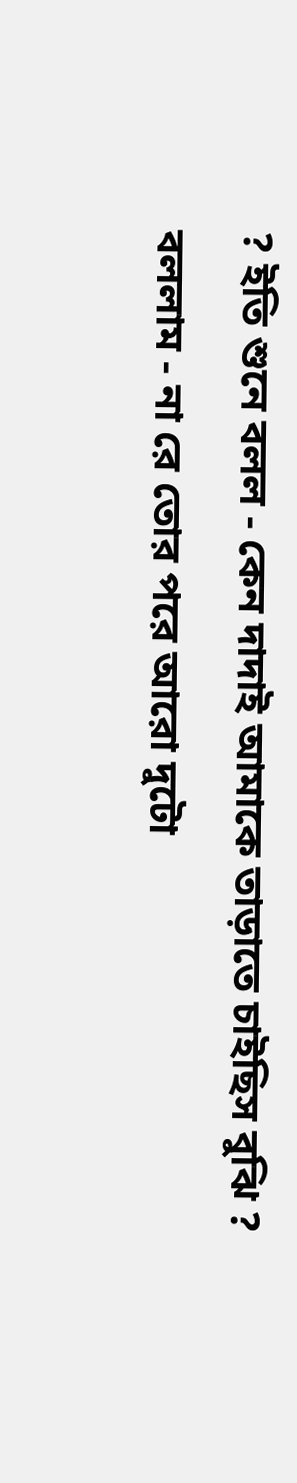? ইতি শুনে বলল - কেন দাদাই আমাকে তাড়াতে চাইছিস বুঝি ? বললাম - না রে তোর পরে আরো দুটো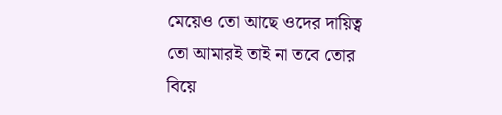মেয়েও তো আছে ওদের দায়িত্ব তো আমারই তাই না তবে তোর বিয়ে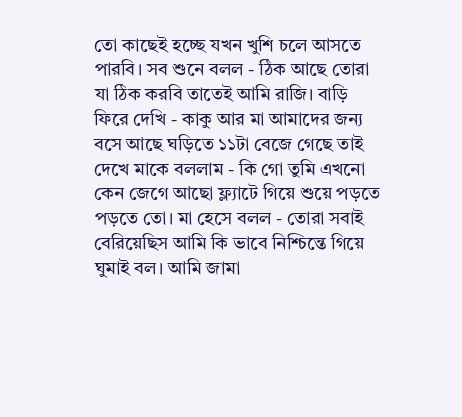তো কাছেই হচ্ছে যখন খুশি চলে আসতে পারবি। সব শুনে বলল - ঠিক আছে তোরা যা ঠিক করবি তাতেই আমি রাজি। বাড়ি ফিরে দেখি - কাকু আর মা আমাদের জন্য বসে আছে ঘড়িতে ১১টা বেজে গেছে তাই দেখে মাকে বললাম - কি গো তুমি এখনো কেন জেগে আছো ফ্ল্যাটে গিয়ে শুয়ে পড়তে পড়তে তো। মা হেসে বলল - তোরা সবাই বেরিয়েছিস আমি কি ভাবে নিশ্চিন্তে গিয়ে ঘুমাই বল। আমি জামা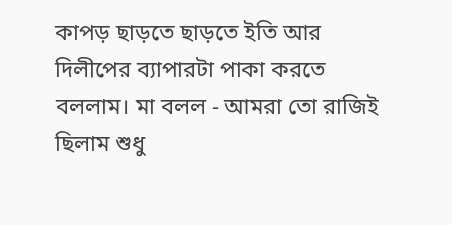কাপড় ছাড়তে ছাড়তে ইতি আর দিলীপের ব্যাপারটা পাকা করতে বললাম। মা বলল - আমরা তো রাজিই ছিলাম শুধু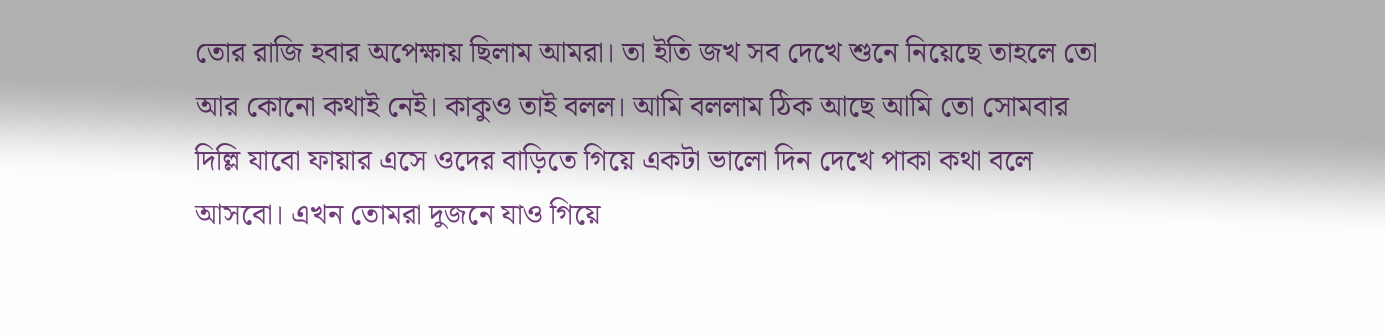তোর রাজি হবার অপেক্ষায় ছিলাম আমরা। তা ইতি জখ সব দেখে শুনে নিয়েছে তাহলে তো আর কোনো কথাই নেই। কাকুও তাই বলল। আমি বললাম ঠিক আছে আমি তো সোমবার দিল্লি যাবো ফায়ার এসে ওদের বাড়িতে গিয়ে একটা ভালো দিন দেখে পাকা কথা বলে আসবো। এখন তোমরা দুজনে যাও গিয়ে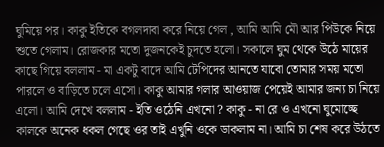ঘুমিয়ে পর। কাকু ইতিকে বগলদাবা করে নিয়ে গেল , আমি আমি মৌ আর পিউকে নিয়ে শুতে গেলাম। রোজকার মতো দুজনকেই চুদতে হলো। সকালে ঘুম থেকে উঠে মায়ের কাছে গিয়ে বললাম - মা একটু বাদে আমি টেপিদের আনতে যাবো তোমার সময় মতো পারলে ও বাড়িতে চলে এসো। কাকু আমার গলার আওয়াজ পেয়েই আমার জন্য চা নিয়ে এলো। আমি দেখে বললাম - ইতি ওঠেনি এখনো ? কাকু - না রে ও এখনো ঘুমোচ্ছে কালকে অনেক ধকল গেছে ওর তাই এখুনি ওকে ডাকলাম না। আমি চা শেষ করে উঠতে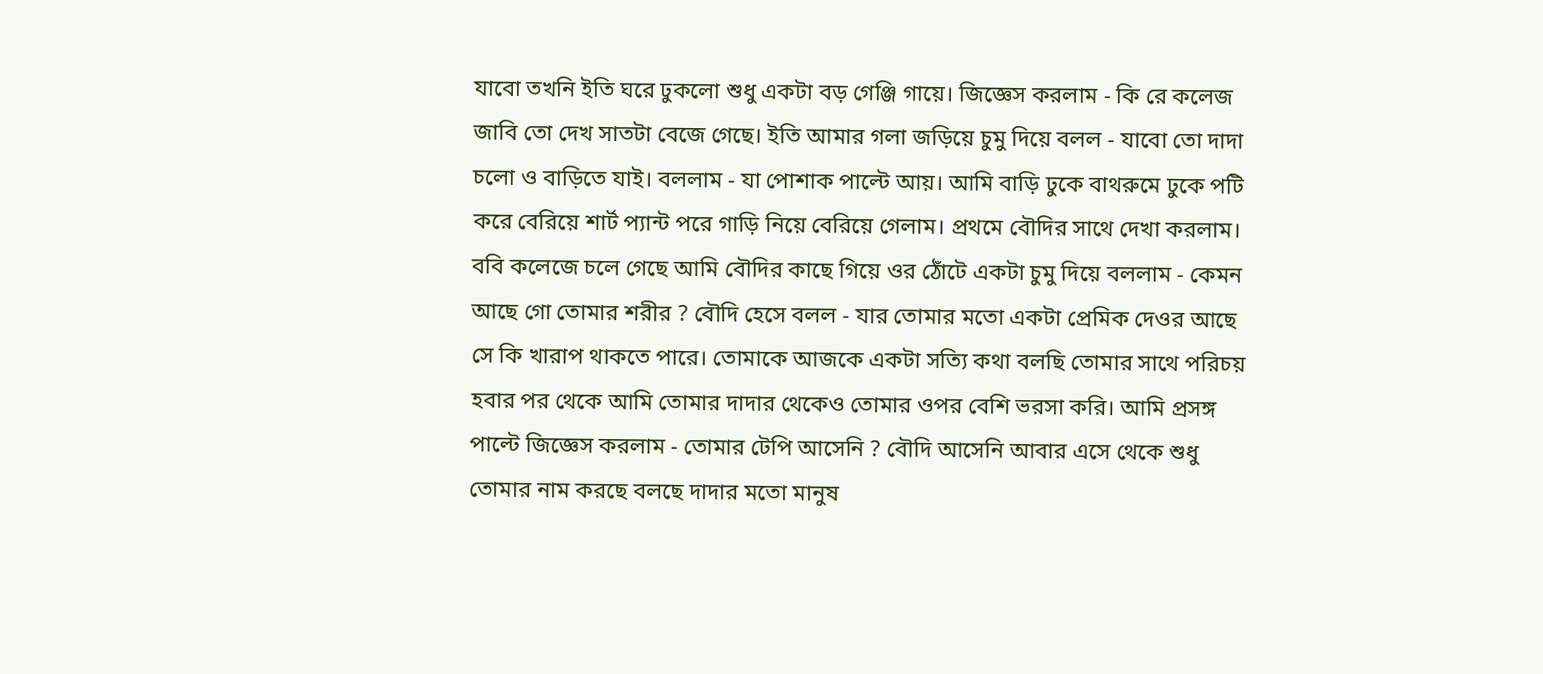যাবো তখনি ইতি ঘরে ঢুকলো শুধু একটা বড় গেঞ্জি গায়ে। জিজ্ঞেস করলাম - কি রে কলেজ জাবি তো দেখ সাতটা বেজে গেছে। ইতি আমার গলা জড়িয়ে চুমু দিয়ে বলল - যাবো তো দাদা চলো ও বাড়িতে যাই। বললাম - যা পোশাক পাল্টে আয়। আমি বাড়ি ঢুকে বাথরুমে ঢুকে পটি করে বেরিয়ে শার্ট প্যান্ট পরে গাড়ি নিয়ে বেরিয়ে গেলাম। প্রথমে বৌদির সাথে দেখা করলাম। ববি কলেজে চলে গেছে আমি বৌদির কাছে গিয়ে ওর ঠোঁটে একটা চুমু দিয়ে বললাম - কেমন আছে গো তোমার শরীর ? বৌদি হেসে বলল - যার তোমার মতো একটা প্রেমিক দেওর আছে সে কি খারাপ থাকতে পারে। তোমাকে আজকে একটা সত্যি কথা বলছি তোমার সাথে পরিচয় হবার পর থেকে আমি তোমার দাদার থেকেও তোমার ওপর বেশি ভরসা করি। আমি প্রসঙ্গ পাল্টে জিজ্ঞেস করলাম - তোমার টেপি আসেনি ? বৌদি আসেনি আবার এসে থেকে শুধু তোমার নাম করছে বলছে দাদার মতো মানুষ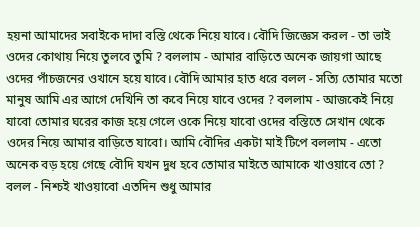হয়না আমাদের সবাইকে দাদা বস্তি থেকে নিয়ে যাবে। বৌদি জিজ্ঞেস করল - তা ভাই ওদের কোথায় নিয়ে তুলবে তুমি ? বললাম - আমার বাড়িতে অনেক জায়গা আছে ওদের পাঁচজনের ওখানে হয়ে যাবে। বৌদি আমার হাত ধরে বলল - সত্যি তোমার মতো মানুষ আমি এর আগে দেখিনি তা কবে নিয়ে যাবে ওদের ? বললাম - আজকেই নিয়ে যাবো তোমার ঘরের কাজ হয়ে গেলে ওকে নিয়ে যাবো ওদের বস্তিতে সেখান থেকে ওদের নিয়ে আমার বাড়িতে যাবো। আমি বৌদির একটা মাই টিপে বললাম - এতো অনেক বড় হয়ে গেছে বৌদি যখন দুধ হবে তোমার মাইতে আমাকে খাওয়াবে তো ? বলল - নিশ্চই খাওয়াবো এতদিন শুধু আমার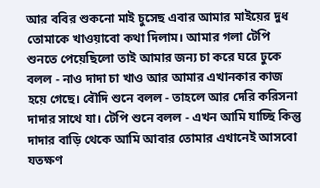আর ববির শুকনো মাই চুসেছ এবার আমার মাইয়ের দুধ তোমাকে খাওয়াবো কথা দিলাম। আমার গলা টেপি শুনতে পেয়েছিলো তাই আমার জন্য চা করে ঘরে ঢুকে বলল - নাও দাদা চা খাও আর আমার এখানকার কাজ হয়ে গেছে। বৌদি শুনে বলল - তাহলে আর দেরি করিসনা দাদার সাথে যা। টেপি শুনে বলল - এখন আমি যাচ্ছি কিন্তু দাদার বাড়ি থেকে আমি আবার তোমার এখানেই আসবো যতক্ষণ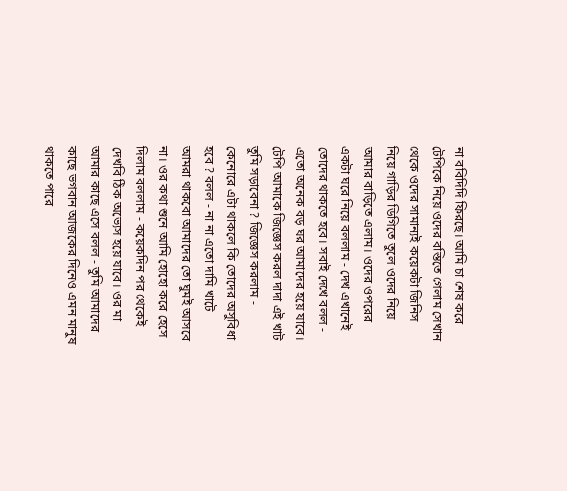না ববিদিদি ফিরছে। আমি চা শেষ করে টেপিকে নিয়ে ওদের বস্তিতে গেলাম সেখান থেকে ওদের সামান্যই কয়েকটা জিনিস নিয়ে গাড়ির ডিগিতে তুলে ওদের নিয়ে আমার বাড়িতে এলাম। ওদের ওপরের একটা ঘরে নিয়ে বললাম - দেখ এখানেই তোদের থাকতে হবে। সবাই দেখে বলল - এতো অনেক বড় ঘর আমাদের হয়ে যাবে। টেপি আমাকে জিজ্ঞেস করল দাদা এই খাট তুমি সড়াবেনা ? জিজ্ঞেস করলাম - কেনোরে এটা থাকলে কি তোদের অসুবিধা হবে ? বলল - না না এতো দামি খাটে আমরা থাকবো আমাদের তো ঘুমই আসবে না। ওর কথা শুনে আমি হোহো করে হেসে দিলাম বললাম - কয়েকদিন পর থেকেই দেখবি ঠিক অভ্যেস হয়ে যাবে। ওর মা আমার কাছে এসে বলল - তুমি আমাদের কাছে ভগবান আজকের দিনেও এমন মানুষ থাকতে পারে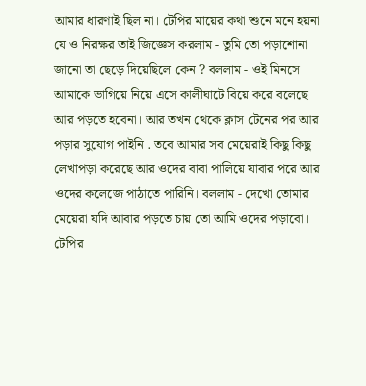আমার ধারণাই ছিল না। টেপির মায়ের কথা শুনে মনে হয়না যে ও নিরক্ষর তাই জিজ্ঞেস করলাম - তুমি তো পড়াশোনা জানো তা ছেড়ে দিয়েছিলে কেন ? বললাম - ওই মিনসে আমাকে ভাগিয়ে নিয়ে এসে কালীঘাটে বিয়ে করে বলেছে আর পড়তে হবেনা। আর তখন থেকে ক্লাস টেনের পর আর পড়ার সুযোগ পাইনি . তবে আমার সব মেয়েরাই কিছু কিছু লেখাপড়া করেছে আর ওদের বাবা পালিয়ে যাবার পরে আর ওদের কলেজে পাঠাতে পারিনি। বললাম - দেখো তোমার মেয়েরা যদি আবার পড়তে চায় তো আমি ওদের পড়াবো। টেপির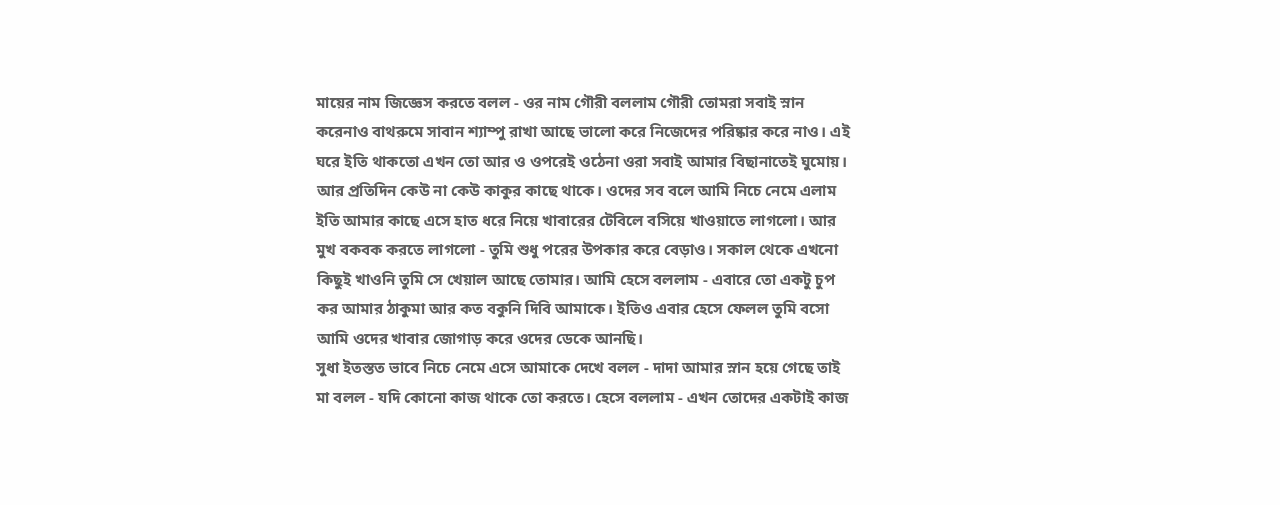মায়ের নাম জিজ্ঞেস করতে বলল - ওর নাম গৌরী বললাম গৌরী তোমরা সবাই স্নান করেনাও বাথরুমে সাবান শ্যাম্পু রাখা আছে ভালো করে নিজেদের পরিষ্কার করে নাও। এই ঘরে ইতি থাকতো এখন তো আর ও ওপরেই ওঠেনা ওরা সবাই আমার বিছানাতেই ঘুমোয়। আর প্রতিদিন কেউ না কেউ কাকুর কাছে থাকে। ওদের সব বলে আমি নিচে নেমে এলাম ইতি আমার কাছে এসে হাত ধরে নিয়ে খাবারের টেবিলে বসিয়ে খাওয়াতে লাগলো। আর মুখ বকবক করতে লাগলো - তুমি শুধু পরের উপকার করে বেড়াও। সকাল থেকে এখনো কিছুই খাওনি তুমি সে খেয়াল আছে তোমার। আমি হেসে বললাম - এবারে তো একটু চুপ কর আমার ঠাকুমা আর কত বকুনি দিবি আমাকে। ইতিও এবার হেসে ফেলল তুমি বসো আমি ওদের খাবার জোগাড় করে ওদের ডেকে আনছি।
সুধা ইতস্তত ভাবে নিচে নেমে এসে আমাকে দেখে বলল - দাদা আমার স্নান হয়ে গেছে তাই মা বলল - যদি কোনো কাজ থাকে তো করতে। হেসে বললাম - এখন তোদের একটাই কাজ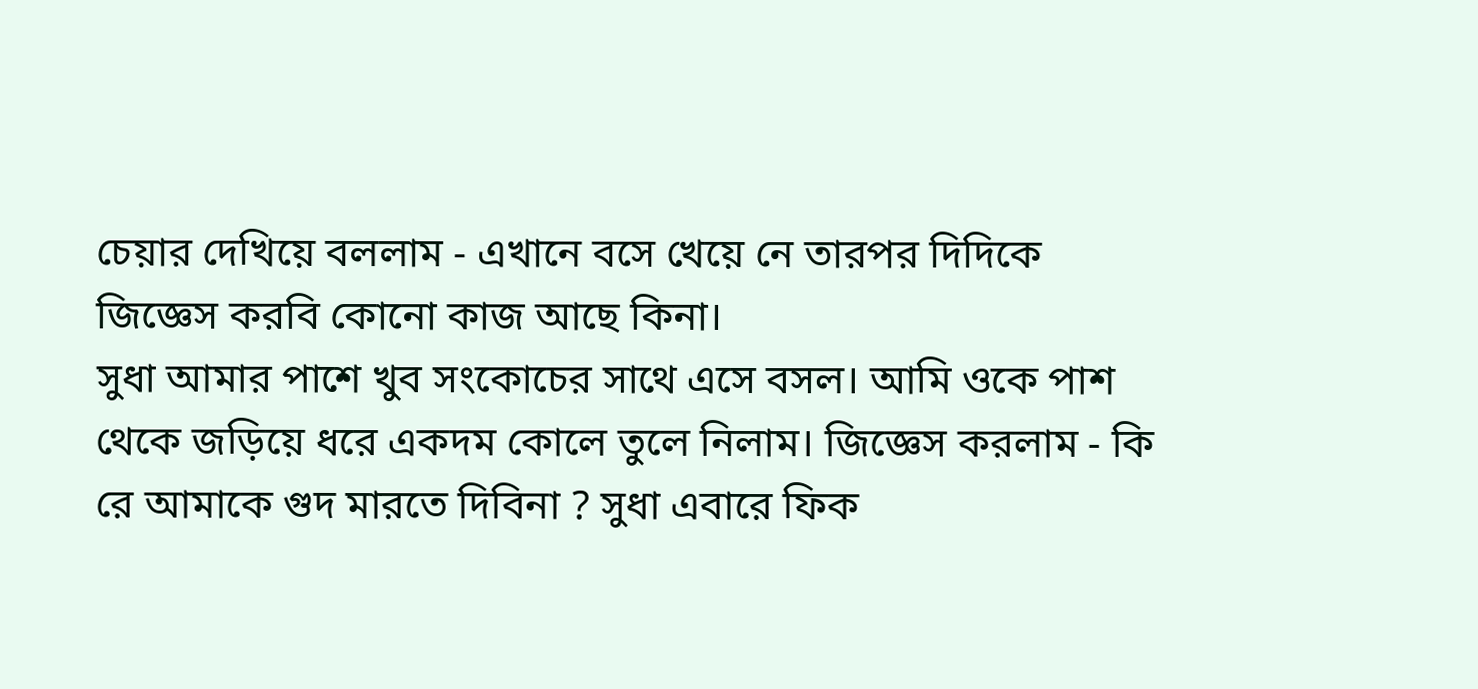চেয়ার দেখিয়ে বললাম - এখানে বসে খেয়ে নে তারপর দিদিকে জিজ্ঞেস করবি কোনো কাজ আছে কিনা।
সুধা আমার পাশে খুব সংকোচের সাথে এসে বসল। আমি ওকে পাশ থেকে জড়িয়ে ধরে একদম কোলে তুলে নিলাম। জিজ্ঞেস করলাম - কি রে আমাকে গুদ মারতে দিবিনা ? সুধা এবারে ফিক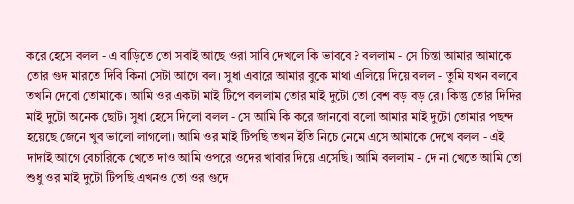করে হেসে বলল - এ বাড়িতে তো সবাই আছে ওরা সাবি দেখলে কি ভাববে ? বললাম - সে চিন্তা আমার আমাকে তোর গুদ মারতে দিবি কিনা সেটা আগে বল। সুধা এবারে আমার বুকে মাথা এলিয়ে দিয়ে বলল - তুমি যখন বলবে তখনি দেবো তোমাকে। আমি ওর একটা মাই টিপে বললাম তোর মাই দুটো তো বেশ বড় বড় রে। কিন্তু তোর দিদির মাই দুটো অনেক ছোট। সুধা হেসে দিলো বলল - সে আমি কি করে জানবো বলো আমার মাই দুটো তোমার পছন্দ হয়েছে জেনে খুব ভালো লাগলো। আমি ওর মাই টিপছি তখন ইতি নিচে নেমে এসে আমাকে দেখে বলল - এই দাদাই আগে বেচারিকে খেতে দাও আমি ওপরে ওদের খাবার দিয়ে এসেছি। আমি বললাম - দে না খেতে আমি তো শুধু ওর মাই দুটো টিপছি এখনও তো ওর গুদে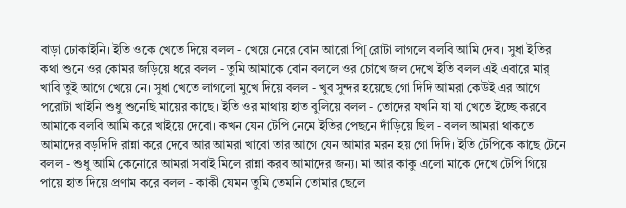বাড়া ঢোকাইনি। ইতি ওকে খেতে দিয়ে বলল - খেয়ে নেরে বোন আরো পি[রোটা লাগলে বলবি আমি দেব। সুধা ইতির কথা শুনে ওর কোমর জড়িয়ে ধরে বলল - তুমি আমাকে বোন বললে ওর চোখে জল দেখে ইতি বলল এই এবারে মার্ খাবি তুই আগে খেয়ে নে। সুধা খেতে লাগলো মুখে দিয়ে বলল - খুব সুন্দর হয়েছে গো দিদি আমরা কেউই এর আগে পরোটা খাইনি শুধু শুনেছি মায়ের কাছে। ইতি ওর মাথায় হাত বুলিয়ে বলল - তোদের যখনি যা যা খেতে ইচ্ছে করবে আমাকে বলবি আমি করে খাইয়ে দেবো। কখন যেন টেপি নেমে ইতির পেছনে দাঁড়িয়ে ছিল - বলল আমরা থাকতে আমাদের বড়দিদি রান্না করে দেবে আর আমরা খাবো তার আগে যেন আমার মরন হয় গো দিদি। ইতি টেপিকে কাছে টেনে বলল - শুধু আমি কেনোরে আমরা সবাই মিলে রান্না করব আমাদের জন্য। মা আর কাকু এলো মাকে দেখে টেপি গিয়ে পায়ে হাত দিয়ে প্রণাম করে বলল - কাকী যেমন তুমি তেমনি তোমার ছেলে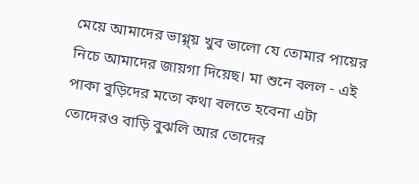মেয়ে আমাদের ভাগ্গ্য় খুব ভালো যে তোমার পায়ের নিচে আমাদের জায়গা দিয়েছ। মা শুনে বলল - এই পাকা বুড়িদের মতো কথা বলতে হবেনা এটা তোদেরও বাড়ি বুঝলি আর তোদের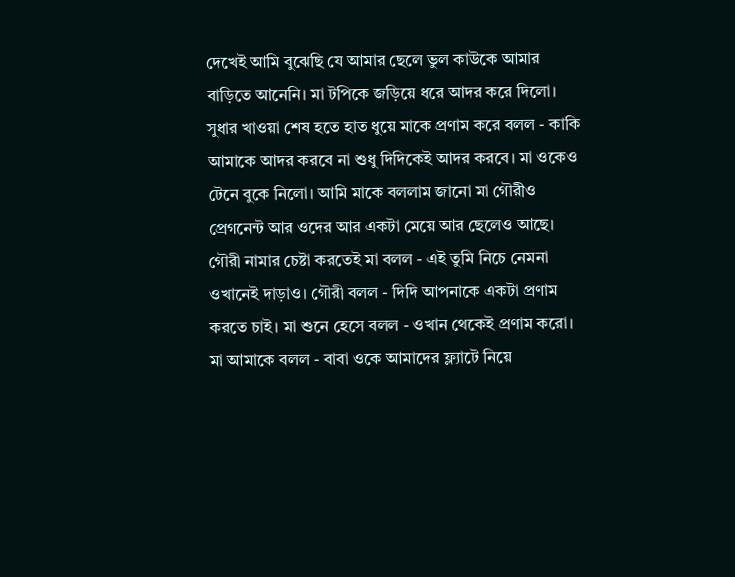দেখেই আমি বুঝেছি যে আমার ছেলে ভুল কাউকে আমার বাড়িতে আনেনি। মা টপিকে জড়িয়ে ধরে আদর করে দিলো। সুধার খাওয়া শেষ হতে হাত ধুয়ে মাকে প্রণাম করে বলল - কাকি আমাকে আদর করবে না শুধু দিদিকেই আদর করবে। মা ওকেও টেনে বুকে নিলো। আমি মাকে বললাম জানো মা গৌরীও প্রেগনেন্ট আর ওদের আর একটা মেয়ে আর ছেলেও আছে। গৌরী নামার চেষ্টা করতেই মা বলল - এই তুমি নিচে নেমনা ওখানেই দাড়াও। গৌরী বলল - দিদি আপনাকে একটা প্রণাম করতে চাই। মা শুনে হেসে বলল - ওখান থেকেই প্রণাম করো। মা আমাকে বলল - বাবা ওকে আমাদের ফ্ল্যাটে নিয়ে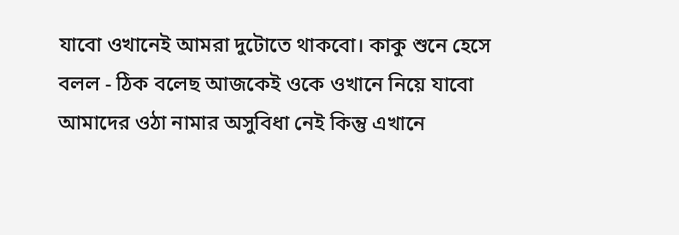যাবো ওখানেই আমরা দুটোতে থাকবো। কাকু শুনে হেসে বলল - ঠিক বলেছ আজকেই ওকে ওখানে নিয়ে যাবো আমাদের ওঠা নামার অসুবিধা নেই কিন্তু এখানে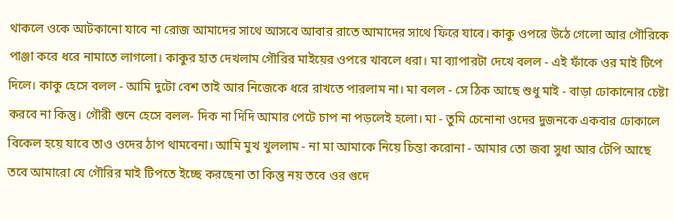থাকলে ওকে আটকানো যাবে না রোজ আমাদের সাথে আসবে আবার রাতে আমাদের সাথে ফিরে যাবে। কাকু ওপরে উঠে গেলো আর গৌরিকে পাঞ্জা করে ধরে নামাতে লাগলো। কাকুর হাত দেখলাম গৌরির মাইয়ের ওপরে খাবলে ধরা। মা ব্যাপারটা দেখে বলল - এই ফাঁকে ওর মাই টিপে দিলে। কাকু হেসে বলল - আমি দুটো বেশ তাই আর নিজেকে ধরে রাখতে পারলাম না। মা বলল - সে ঠিক আছে শুধু মাই - বাড়া ঢোকানোর চেষ্টা করবে না কিন্তু। গৌরী শুনে হেসে বলল- দিক না দিদি আমার পেটে চাপ না পড়লেই হলো। মা - তুমি চেনোনা ওদের দুজনকে একবার ঢোকালে বিকেল হয়ে যাবে তাও ওদের ঠাপ থামবেনা। আমি মুখ খুললাম - না মা আমাকে নিয়ে চিন্তা করোনা - আমার তো জবা সুধা আর টেপি আছে তবে আমারো যে গৌরির মাই টিপতে ইচ্ছে করছেনা তা কিন্তু নয় তবে ওর গুদে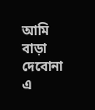আমি বাড়া দেবোনা এ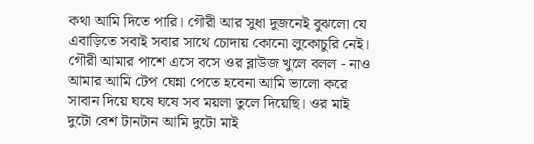কথা আমি দিতে পারি। গৌরী আর সুধা দুজনেই বুঝলো যে এবাড়িতে সবাই সবার সাথে চোদায় কোনো লুকোচুরি নেই। গৌরী আমার পাশে এসে বসে ওর ব্লাউজ খুলে বলল - নাও আমার আমি টেপ ঘেন্না পেতে হবেনা আমি ভালো করে সাবান দিয়ে ঘষে ঘষে সব ময়লা তুলে দিয়েছি। ওর মাই দুটো বেশ টানটান আমি দুটো মাই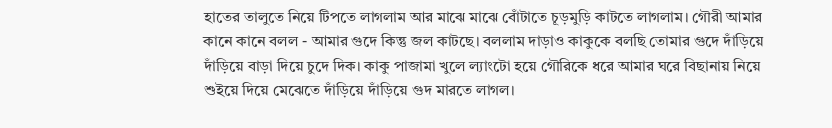হাতের তালুতে নিয়ে টিপতে লাগলাম আর মাঝে মাঝে বোঁটাতে চূড়মুড়ি কাটতে লাগলাম। গৌরী আমার কানে কানে বলল - আমার গুদে কিন্তু জল কাটছে। বললাম দাড়াও কাকুকে বলছি তোমার গুদে দাঁড়িয়ে দাঁড়িয়ে বাড়া দিয়ে চুদে দিক। কাকু পাজামা খুলে ল্যাংটো হয়ে গৌরিকে ধরে আমার ঘরে বিছানায় নিয়ে শুইয়ে দিয়ে মেঝেতে দাঁড়িয়ে দাঁড়িয়ে গুদ মারতে লাগল।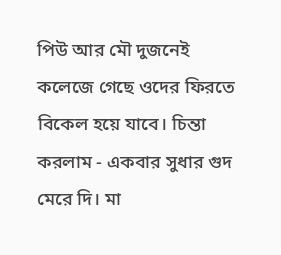পিউ আর মৌ দুজনেই কলেজে গেছে ওদের ফিরতে বিকেল হয়ে যাবে। চিন্তা করলাম - একবার সুধার গুদ মেরে দি। মা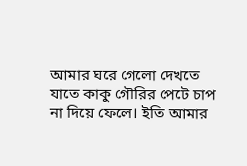আমার ঘরে গেলো দেখতে যাতে কাকু গৌরির পেটে চাপ না দিয়ে ফেলে। ইতি আমার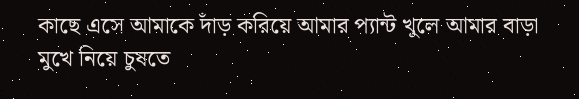কাছে এসে আমাকে দাঁড় করিয়ে আমার প্যান্ট খুলে আমার বাড়া মুখে নিয়ে চুষতে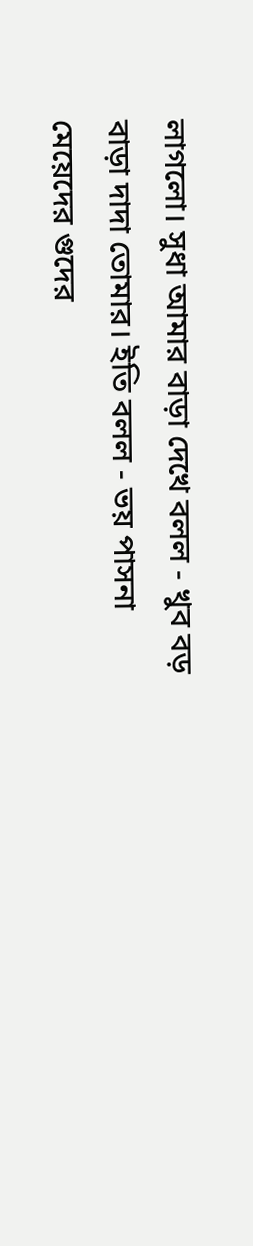লাগলো। সুধা আমার বাড়া দেখে বলল - খুব বড় বাড়া দাদা তোমার। ইতি বলল - ভয় পাসনা মেয়েদের গুদের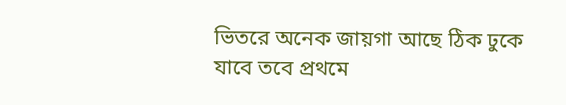ভিতরে অনেক জায়গা আছে ঠিক ঢুকে যাবে তবে প্রথমে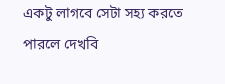একটু লাগবে সেটা সহ্য করতে পারলে দেখবি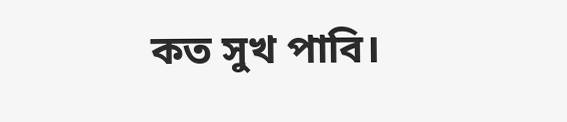কত সুখ পাবি।